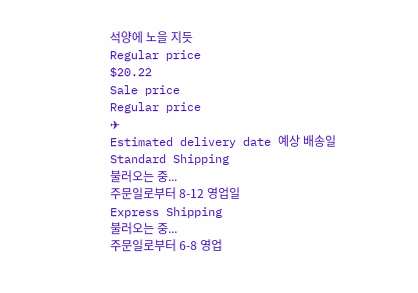석양에 노을 지듯
Regular price
$20.22
Sale price
Regular price
✈
Estimated delivery date 예상 배송일
Standard Shipping
불러오는 중...
주문일로부터 8-12 영업일
Express Shipping
불러오는 중...
주문일로부터 6-8 영업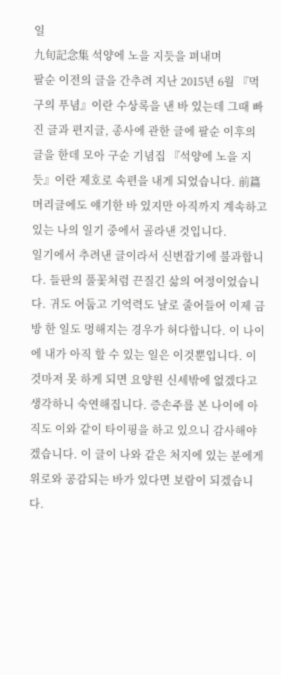일
九旬記念集 석양에 노을 지듯을 펴내며
팔순 이전의 글을 간추려 지난 2015년 6월 『먹구의 푸념』이란 수상록을 낸 바 있는데 그때 빠진 글과 편지글, 종사에 관한 글에 팔순 이후의 글을 한데 모아 구순 기념집 『석양에 노을 지듯』이란 제호로 속편을 내게 되었습니다. 前篇 머리글에도 얘기한 바 있지만 아직까지 계속하고 있는 나의 일기 중에서 골라낸 것입니다.
일기에서 추려낸 글이라서 신변잡기에 불과합니다. 들판의 풀꽃처럼 끈질긴 삶의 여정이었습니다. 귀도 어둡고 기억력도 날로 줄어들어 이제 금방 한 일도 멍해지는 경우가 허다합니다. 이 나이에 내가 아직 할 수 있는 일은 이것뿐입니다. 이것마저 못 하게 되면 요양원 신세밖에 없겠다고 생각하니 숙연해집니다. 증손주를 본 나이에 아직도 이와 같이 타이핑을 하고 있으니 감사해야겠습니다. 이 글이 나와 같은 처지에 있는 분에게 위로와 공감되는 바가 있다면 보람이 되겠습니다.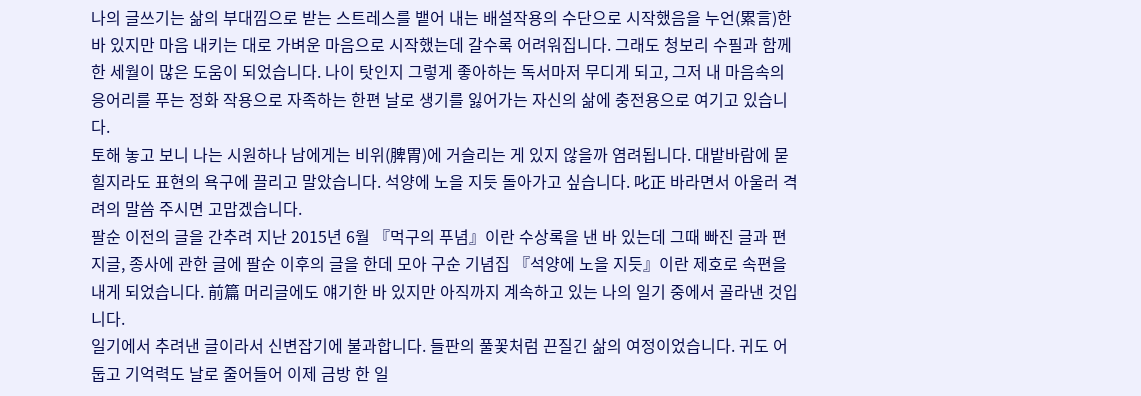나의 글쓰기는 삶의 부대낌으로 받는 스트레스를 뱉어 내는 배설작용의 수단으로 시작했음을 누언(累言)한 바 있지만 마음 내키는 대로 가벼운 마음으로 시작했는데 갈수록 어려워집니다. 그래도 청보리 수필과 함께한 세월이 많은 도움이 되었습니다. 나이 탓인지 그렇게 좋아하는 독서마저 무디게 되고, 그저 내 마음속의 응어리를 푸는 정화 작용으로 자족하는 한편 날로 생기를 잃어가는 자신의 삶에 충전용으로 여기고 있습니다.
토해 놓고 보니 나는 시원하나 남에게는 비위(脾胃)에 거슬리는 게 있지 않을까 염려됩니다. 대밭바람에 묻힐지라도 표현의 욕구에 끌리고 말았습니다. 석양에 노을 지듯 돌아가고 싶습니다. 叱正 바라면서 아울러 격려의 말씀 주시면 고맙겠습니다.
팔순 이전의 글을 간추려 지난 2015년 6월 『먹구의 푸념』이란 수상록을 낸 바 있는데 그때 빠진 글과 편지글, 종사에 관한 글에 팔순 이후의 글을 한데 모아 구순 기념집 『석양에 노을 지듯』이란 제호로 속편을 내게 되었습니다. 前篇 머리글에도 얘기한 바 있지만 아직까지 계속하고 있는 나의 일기 중에서 골라낸 것입니다.
일기에서 추려낸 글이라서 신변잡기에 불과합니다. 들판의 풀꽃처럼 끈질긴 삶의 여정이었습니다. 귀도 어둡고 기억력도 날로 줄어들어 이제 금방 한 일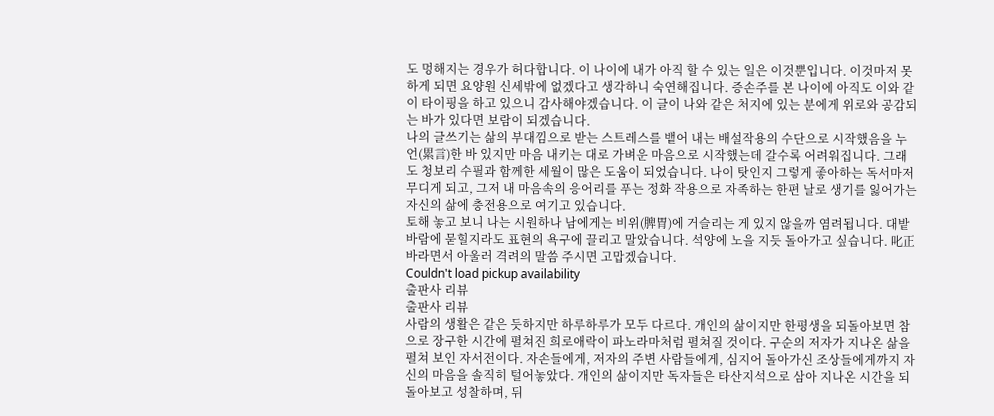도 멍해지는 경우가 허다합니다. 이 나이에 내가 아직 할 수 있는 일은 이것뿐입니다. 이것마저 못 하게 되면 요양원 신세밖에 없겠다고 생각하니 숙연해집니다. 증손주를 본 나이에 아직도 이와 같이 타이핑을 하고 있으니 감사해야겠습니다. 이 글이 나와 같은 처지에 있는 분에게 위로와 공감되는 바가 있다면 보람이 되겠습니다.
나의 글쓰기는 삶의 부대낌으로 받는 스트레스를 뱉어 내는 배설작용의 수단으로 시작했음을 누언(累言)한 바 있지만 마음 내키는 대로 가벼운 마음으로 시작했는데 갈수록 어려워집니다. 그래도 청보리 수필과 함께한 세월이 많은 도움이 되었습니다. 나이 탓인지 그렇게 좋아하는 독서마저 무디게 되고, 그저 내 마음속의 응어리를 푸는 정화 작용으로 자족하는 한편 날로 생기를 잃어가는 자신의 삶에 충전용으로 여기고 있습니다.
토해 놓고 보니 나는 시원하나 남에게는 비위(脾胃)에 거슬리는 게 있지 않을까 염려됩니다. 대밭바람에 묻힐지라도 표현의 욕구에 끌리고 말았습니다. 석양에 노을 지듯 돌아가고 싶습니다. 叱正 바라면서 아울러 격려의 말씀 주시면 고맙겠습니다.
Couldn't load pickup availability
출판사 리뷰
출판사 리뷰
사람의 생활은 같은 듯하지만 하루하루가 모두 다르다. 개인의 삶이지만 한평생을 되돌아보면 참으로 장구한 시간에 펼쳐진 희로애락이 파노라마처럼 펼쳐질 것이다. 구순의 저자가 지나온 삶을 펼쳐 보인 자서전이다. 자손들에게, 저자의 주변 사람들에게, 심지어 돌아가신 조상들에게까지 자신의 마음을 솔직히 털어놓았다. 개인의 삶이지만 독자들은 타산지석으로 삼아 지나온 시간을 되돌아보고 성찰하며, 뒤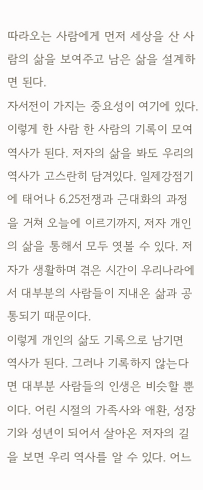따라오는 사람에게 먼저 세상을 산 사람의 삶을 보여주고 남은 삶을 설계하면 된다.
자서전이 가지는 중요성이 여기에 있다. 이렇게 한 사람 한 사람의 기록이 모여 역사가 된다. 저자의 삶을 봐도 우리의 역사가 고스란히 담겨있다. 일제강점기에 태어나 6.25전쟁과 근대화의 과정을 거쳐 오늘에 이르기까지, 저자 개인의 삶을 통해서 모두 엿볼 수 있다. 저자가 생활하며 겪은 시간이 우리나라에서 대부분의 사람들이 지내온 삶과 공통되기 때문이다.
이렇게 개인의 삶도 기록으로 남기면 역사가 된다. 그러나 기록하지 않는다면 대부분 사람들의 인생은 비슷할 뿐이다. 어린 시절의 가족사와 애환, 성장기와 성년이 되어서 살아온 저자의 길을 보면 우리 역사를 알 수 있다. 어느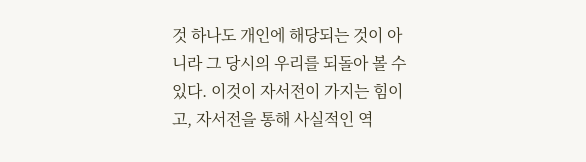것 하나도 개인에 해당되는 것이 아니라 그 당시의 우리를 되돌아 볼 수 있다. 이것이 자서전이 가지는 힘이고, 자서전을 통해 사실적인 역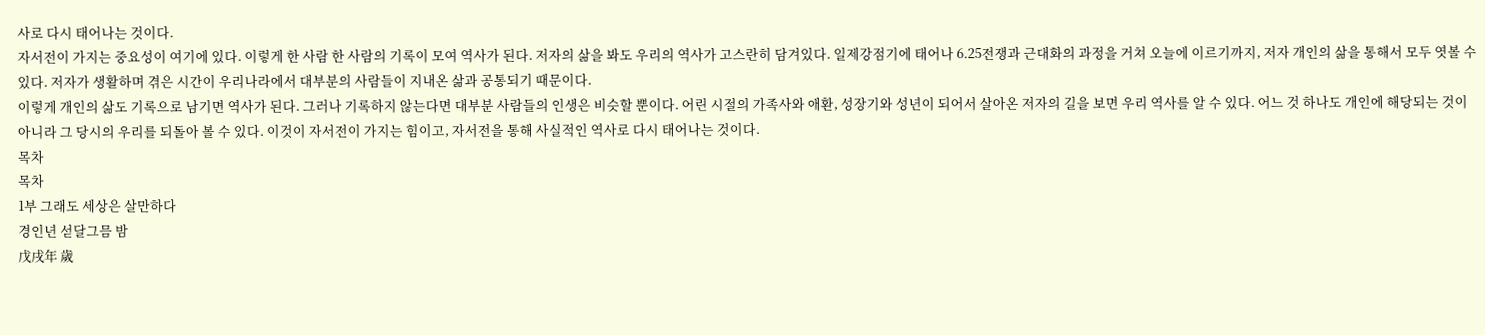사로 다시 태어나는 것이다.
자서전이 가지는 중요성이 여기에 있다. 이렇게 한 사람 한 사람의 기록이 모여 역사가 된다. 저자의 삶을 봐도 우리의 역사가 고스란히 담겨있다. 일제강점기에 태어나 6.25전쟁과 근대화의 과정을 거쳐 오늘에 이르기까지, 저자 개인의 삶을 통해서 모두 엿볼 수 있다. 저자가 생활하며 겪은 시간이 우리나라에서 대부분의 사람들이 지내온 삶과 공통되기 때문이다.
이렇게 개인의 삶도 기록으로 남기면 역사가 된다. 그러나 기록하지 않는다면 대부분 사람들의 인생은 비슷할 뿐이다. 어린 시절의 가족사와 애환, 성장기와 성년이 되어서 살아온 저자의 길을 보면 우리 역사를 알 수 있다. 어느 것 하나도 개인에 해당되는 것이 아니라 그 당시의 우리를 되돌아 볼 수 있다. 이것이 자서전이 가지는 힘이고, 자서전을 통해 사실적인 역사로 다시 태어나는 것이다.
목차
목차
1부 그래도 세상은 살만하다
경인년 섣달그믐 밤
戊戌年 歲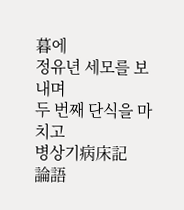暮에
정유년 세모를 보내며
두 번째 단식을 마치고
병상기病床記
論語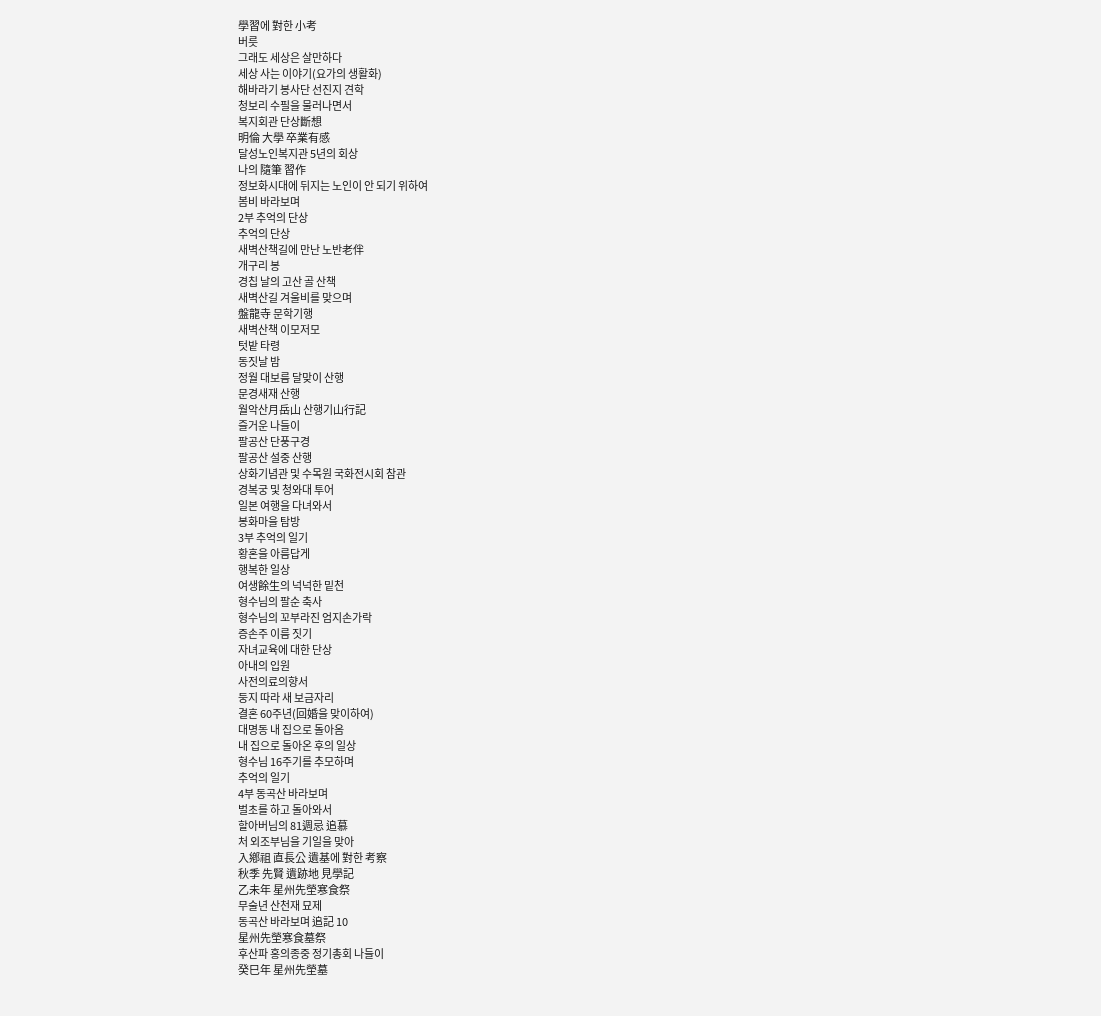學習에 對한 小考
버릇
그래도 세상은 살만하다
세상 사는 이야기(요가의 생활화)
해바라기 봉사단 선진지 견학
청보리 수필을 물러나면서
복지회관 단상斷想
明倫 大學 卒業有感
달성노인복지관 5년의 회상
나의 隨筆 習作
정보화시대에 뒤지는 노인이 안 되기 위하여
봄비 바라보며
2부 추억의 단상
추억의 단상
새벽산책길에 만난 노반老伴
개구리 봉
경칩 날의 고산 골 산책
새벽산길 겨울비를 맞으며
盤龍寺 문학기행
새벽산책 이모저모
텃밭 타령
동짓날 밤
정월 대보름 달맞이 산행
문경새재 산행
월악산月岳山 산행기山行記
즐거운 나들이
팔공산 단풍구경
팔공산 설중 산행
상화기념관 및 수목원 국화전시회 참관
경복궁 및 청와대 투어
일본 여행을 다녀와서
봉화마을 탐방
3부 추억의 일기
황혼을 아름답게
행복한 일상
여생餘生의 넉넉한 밑천
형수님의 팔순 축사
형수님의 꼬부라진 엄지손가락
증손주 이름 짓기
자녀교육에 대한 단상
아내의 입원
사전의료의향서
둥지 따라 새 보금자리
결혼 60주년(回婚을 맞이하여)
대명동 내 집으로 돌아옴
내 집으로 돌아온 후의 일상
형수님 16주기를 추모하며
추억의 일기
4부 동곡산 바라보며
벌초를 하고 돌아와서
할아버님의 81週忌 追慕
처 외조부님을 기일을 맞아
入鄕祖 直長公 遺基에 對한 考察
秋季 先賢 遺跡地 見學記
乙未年 星州先塋寒食祭
무술년 산천재 묘제
동곡산 바라보며 追記 10
星州先塋寒食墓祭
후산파 홍의종중 정기총회 나들이
癸巳年 星州先塋墓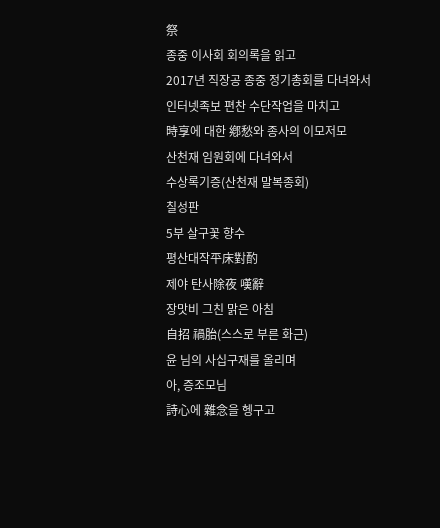祭
종중 이사회 회의록을 읽고
2017년 직장공 종중 정기총회를 다녀와서
인터넷족보 편찬 수단작업을 마치고
時享에 대한 鄕愁와 종사의 이모저모
산천재 임원회에 다녀와서
수상록기증(산천재 말복종회)
칠성판
5부 살구꽃 향수
평산대작平床對酌
제야 탄사除夜 嘆辭
장맛비 그친 맑은 아침
自招 禍胎(스스로 부른 화근)
윤 님의 사십구재를 올리며
아, 증조모님
詩心에 雜念을 헹구고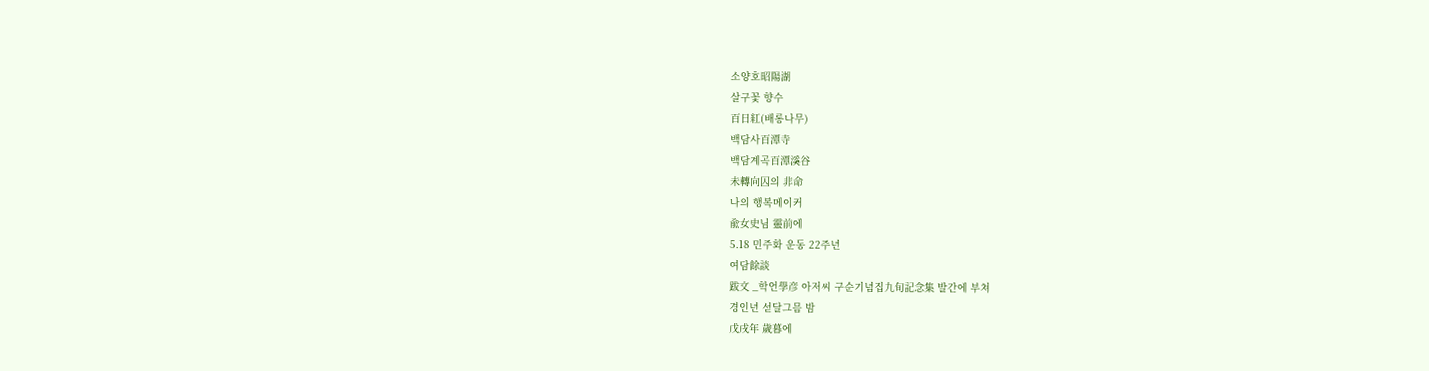소양호昭陽湖
살구꽃 향수
百日紅(배롱나무)
백담사百潭寺
백담계곡百潭溪谷
未轉向囚의 非命
나의 행복메이커
兪女史님 靈前에
5.18 민주화 운동 22주년
여담餘談
跋文 _학언學彦 아저씨 구순기념집九旬記念集 발간에 부쳐
경인년 섣달그믐 밤
戊戌年 歲暮에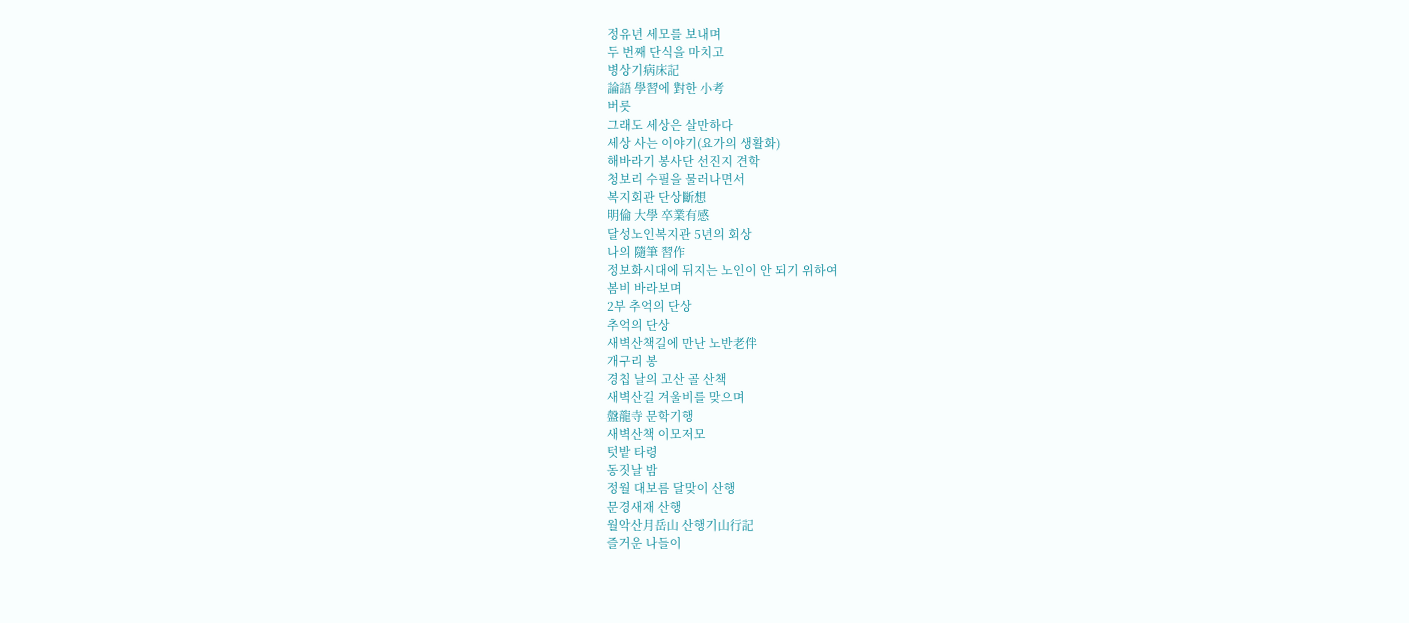정유년 세모를 보내며
두 번째 단식을 마치고
병상기病床記
論語 學習에 對한 小考
버릇
그래도 세상은 살만하다
세상 사는 이야기(요가의 생활화)
해바라기 봉사단 선진지 견학
청보리 수필을 물러나면서
복지회관 단상斷想
明倫 大學 卒業有感
달성노인복지관 5년의 회상
나의 隨筆 習作
정보화시대에 뒤지는 노인이 안 되기 위하여
봄비 바라보며
2부 추억의 단상
추억의 단상
새벽산책길에 만난 노반老伴
개구리 봉
경칩 날의 고산 골 산책
새벽산길 겨울비를 맞으며
盤龍寺 문학기행
새벽산책 이모저모
텃밭 타령
동짓날 밤
정월 대보름 달맞이 산행
문경새재 산행
월악산月岳山 산행기山行記
즐거운 나들이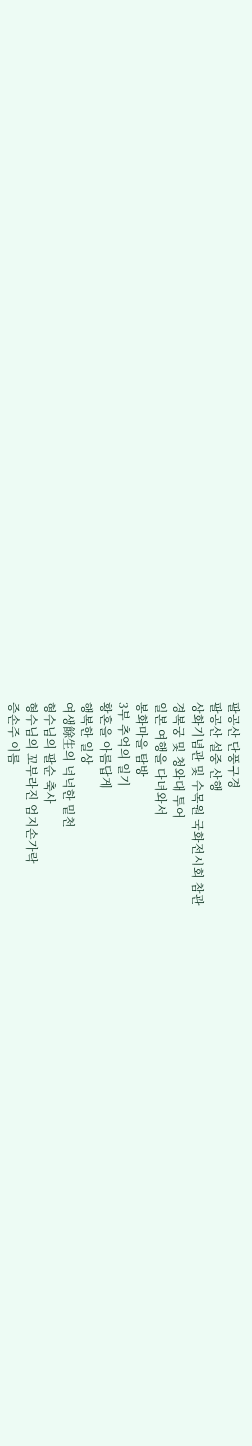팔공산 단풍구경
팔공산 설중 산행
상화기념관 및 수목원 국화전시회 참관
경복궁 및 청와대 투어
일본 여행을 다녀와서
봉화마을 탐방
3부 추억의 일기
황혼을 아름답게
행복한 일상
여생餘生의 넉넉한 밑천
형수님의 팔순 축사
형수님의 꼬부라진 엄지손가락
증손주 이름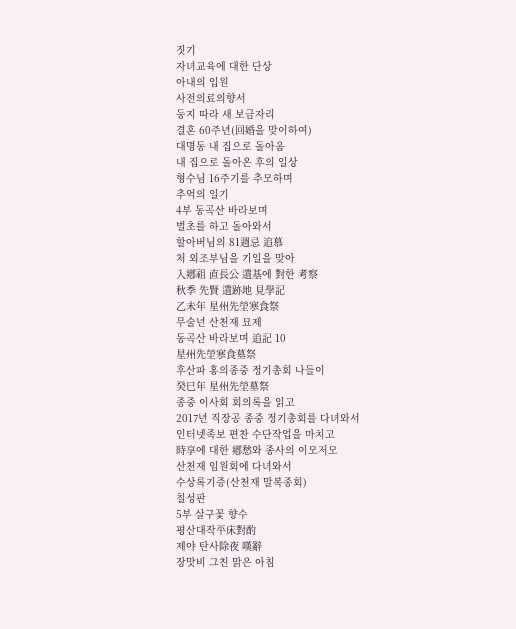짓기
자녀교육에 대한 단상
아내의 입원
사전의료의향서
둥지 따라 새 보금자리
결혼 60주년(回婚을 맞이하여)
대명동 내 집으로 돌아옴
내 집으로 돌아온 후의 일상
형수님 16주기를 추모하며
추억의 일기
4부 동곡산 바라보며
벌초를 하고 돌아와서
할아버님의 81週忌 追慕
처 외조부님을 기일을 맞아
入鄕祖 直長公 遺基에 對한 考察
秋季 先賢 遺跡地 見學記
乙未年 星州先塋寒食祭
무술년 산천재 묘제
동곡산 바라보며 追記 10
星州先塋寒食墓祭
후산파 홍의종중 정기총회 나들이
癸巳年 星州先塋墓祭
종중 이사회 회의록을 읽고
2017년 직장공 종중 정기총회를 다녀와서
인터넷족보 편찬 수단작업을 마치고
時享에 대한 鄕愁와 종사의 이모저모
산천재 임원회에 다녀와서
수상록기증(산천재 말복종회)
칠성판
5부 살구꽃 향수
평산대작平床對酌
제야 탄사除夜 嘆辭
장맛비 그친 맑은 아침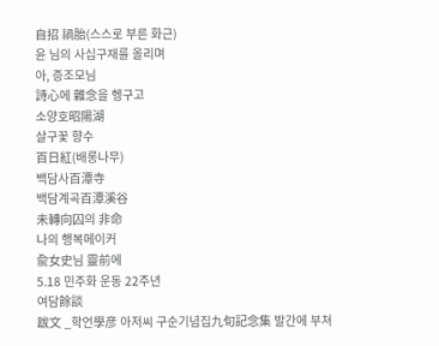自招 禍胎(스스로 부른 화근)
윤 님의 사십구재를 올리며
아, 증조모님
詩心에 雜念을 헹구고
소양호昭陽湖
살구꽃 향수
百日紅(배롱나무)
백담사百潭寺
백담계곡百潭溪谷
未轉向囚의 非命
나의 행복메이커
兪女史님 靈前에
5.18 민주화 운동 22주년
여담餘談
跋文 _학언學彦 아저씨 구순기념집九旬記念集 발간에 부쳐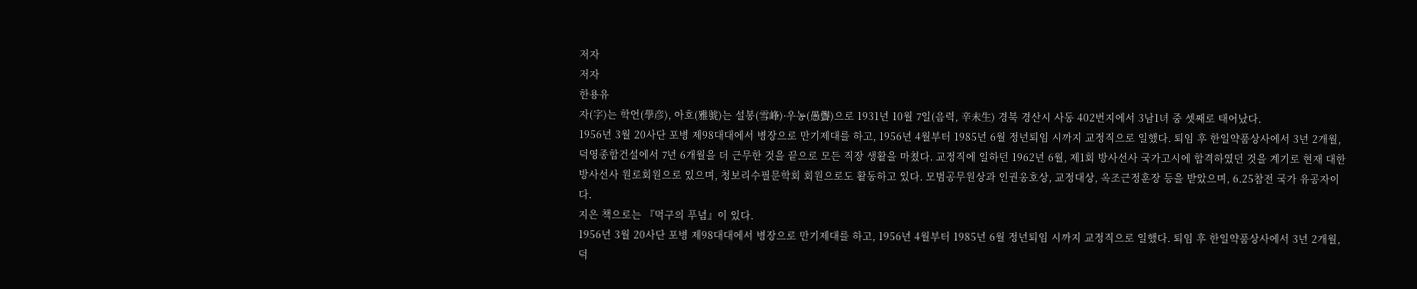저자
저자
한용유
자(字)는 학언(學彦), 아호(雅號)는 설봉(雪峰)·우농(愚聾)으로 1931년 10월 7일(음력, 辛未生) 경북 경산시 사동 402번지에서 3남1녀 중 셋째로 태어났다.
1956년 3월 20사단 포병 제98대대에서 병장으로 만기제대를 하고, 1956년 4월부터 1985년 6월 정년퇴임 시까지 교정직으로 일했다. 퇴임 후 한일약품상사에서 3년 2개월, 덕영종합건설에서 7년 6개월을 더 근무한 것을 끝으로 모든 직장 생활을 마쳤다. 교정직에 일하던 1962년 6월, 제1회 방사선사 국가고시에 합격하였던 것을 계기로 현재 대한 방사선사 원로회원으로 있으며, 청보리수필문학회 회원으로도 활동하고 있다. 모범공무원상과 인권옹호상, 교정대상, 옥조근정훈장 등을 받았으며, 6.25참전 국가 유공자이다.
지은 책으로는 『먹구의 푸념』이 있다.
1956년 3월 20사단 포병 제98대대에서 병장으로 만기제대를 하고, 1956년 4월부터 1985년 6월 정년퇴임 시까지 교정직으로 일했다. 퇴임 후 한일약품상사에서 3년 2개월, 덕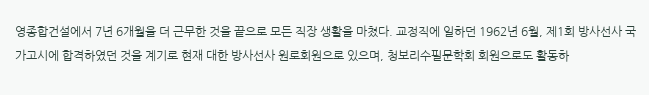영종합건설에서 7년 6개월을 더 근무한 것을 끝으로 모든 직장 생활을 마쳤다. 교정직에 일하던 1962년 6월, 제1회 방사선사 국가고시에 합격하였던 것을 계기로 현재 대한 방사선사 원로회원으로 있으며, 청보리수필문학회 회원으로도 활동하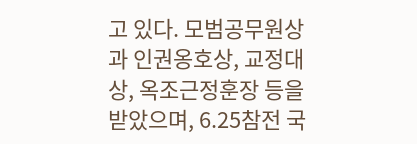고 있다. 모범공무원상과 인권옹호상, 교정대상, 옥조근정훈장 등을 받았으며, 6.25참전 국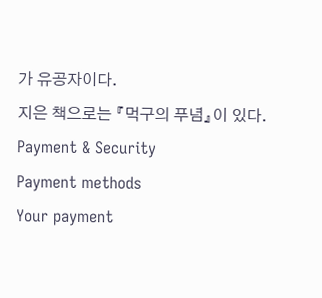가 유공자이다.
지은 책으로는 『먹구의 푸념』이 있다.
Payment & Security
Payment methods
Your payment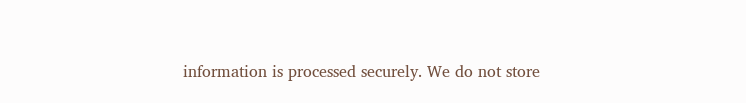information is processed securely. We do not store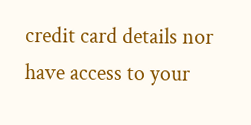credit card details nor have access to your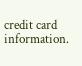credit card information.